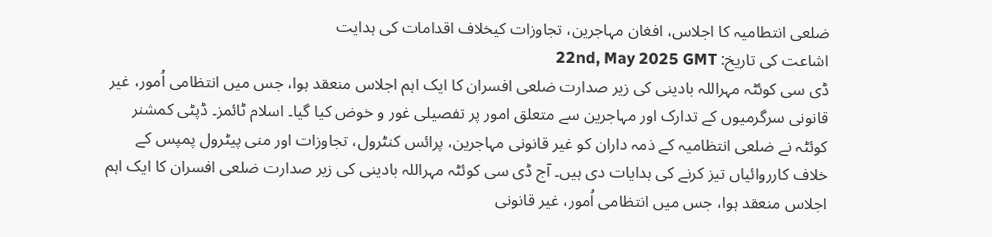ضلعی انتطامیہ کا اجلاس، افغان مہاجرین، تجاوزات کیخلاف اقدامات کی ہدایت
اشاعت کی تاریخ: 22nd, May 2025 GMT
ڈی سی کوئٹہ مہراللہ بادینی کی زیر صدارت ضلعی افسران کا ایک اہم اجلاس منعقد ہوا، جس میں انتظامی اُمور، غیر قانونی سرگرمیوں کے تدارک اور مہاجرین سے متعلق امور پر تفصیلی غور و خوض کیا گیا۔ اسلام ٹائمز۔ ڈپٹی کمشنر کوئٹہ نے ضلعی انتظامیہ کے ذمہ داران کو غیر قانونی مہاجرین، پرائس کنٹرول، تجاوزات اور منی پیٹرول پمپس کے خلاف کارروائیاں تیز کرنے کی ہدایات دی ہیں۔ آج ڈی سی کوئٹہ مہراللہ بادینی کی زیر صدارت ضلعی افسران کا ایک اہم اجلاس منعقد ہوا، جس میں انتظامی اُمور، غیر قانونی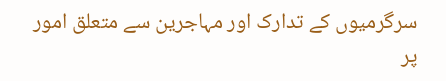سرگرمیوں کے تدارک اور مہاجرین سے متعلق امور پر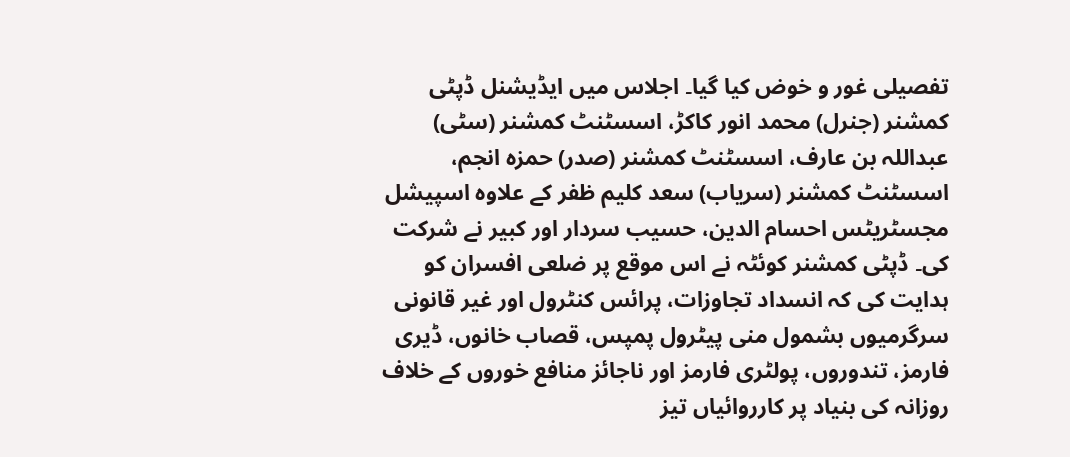تفصیلی غور و خوض کیا گیا۔ اجلاس میں ایڈیشنل ڈپٹی کمشنر (جنرل) محمد انور کاکڑ، اسسٹنٹ کمشنر (سٹی) عبداللہ بن عارف، اسسٹنٹ کمشنر (صدر) حمزہ انجم، اسسٹنٹ کمشنر (سریاب) سعد کلیم ظفر کے علاوہ اسپیشل مجسٹریٹس احسام الدین، حسیب سردار اور کبیر نے شرکت کی۔ ڈپٹی کمشنر کوئٹہ نے اس موقع پر ضلعی افسران کو ہدایت کی کہ انسداد تجاوزات، پرائس کنٹرول اور غیر قانونی سرگرمیوں بشمول منی پیٹرول پمپس، قصاب خانوں، ڈیری فارمز، تندوروں، پولٹری فارمز اور ناجائز منافع خوروں کے خلاف روزانہ کی بنیاد پر کارروائیاں تیز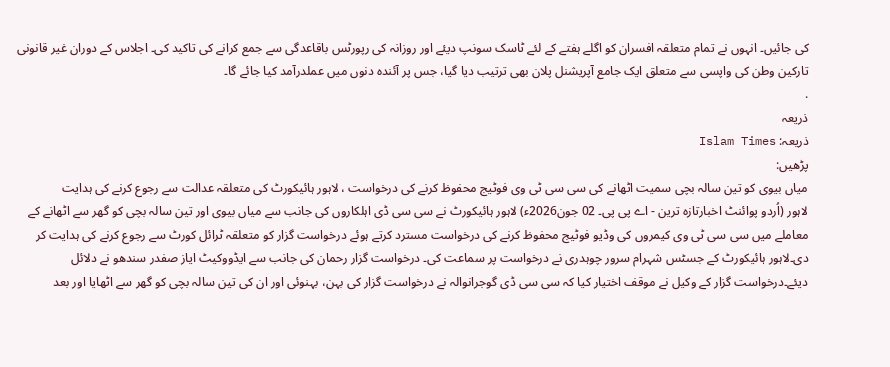کی جائیں۔ انہوں نے تمام متعلقہ افسران کو اگلے ہفتے کے لئے ٹاسک سونپ دیئے اور روزانہ کی رپورٹس باقاعدگی سے جمع کرانے کی تاکید کی۔ اجلاس کے دوران غیر قانونی تارکین وطن کی واپسی سے متعلق ایک جامع آپریشنل پلان بھی ترتیب دیا گیا، جس پر آئندہ دنوں میں عملدرآمد کیا جائے گا۔
.
ذریعہ
ذریعہ: Islam Times
پڑھیں:
میاں بیوی کو تین سالہ بچی سمیت اٹھانے کی سی سی ٹی وی فوٹیج محفوظ کرنے کی درخواست ، لاہور ہائیکورٹ کی متعلقہ عدالت سے رجوع کرنے کی ہدایت
لاہور (اُردو پوائنٹ اخبارتازہ ترین - اے پی پی۔ 02 جون2026ء) لاہور ہائیکورٹ نے سی سی ڈی اہلکاروں کی جانب سے میاں بیوی اور تین سالہ بچی کو گھر سے اٹھانے کے معاملے میں سی سی ٹی وی کیمروں کی وڈیو فوٹیج محفوظ کرنے کی درخواست مسترد کرتے ہوئے درخواست گزار کو متعلقہ ٹرائل کورٹ سے رجوع کرنے کی ہدایت کر دی۔لاہور ہائیکورٹ کے جسٹس شہرام سرور چوہدری نے درخواست پر سماعت کی۔ درخواست گزار رحمان کی جانب سے ایڈووکیٹ ایاز صفدر سندھو نے دلائل دیئے۔درخواست گزار کے وکیل نے موقف اختیار کیا کہ سی سی ڈی گوجرانوالہ نے درخواست گزار کی بہن، بہنوئی اور ان کی تین سالہ بچی کو گھر سے اٹھایا اور بعد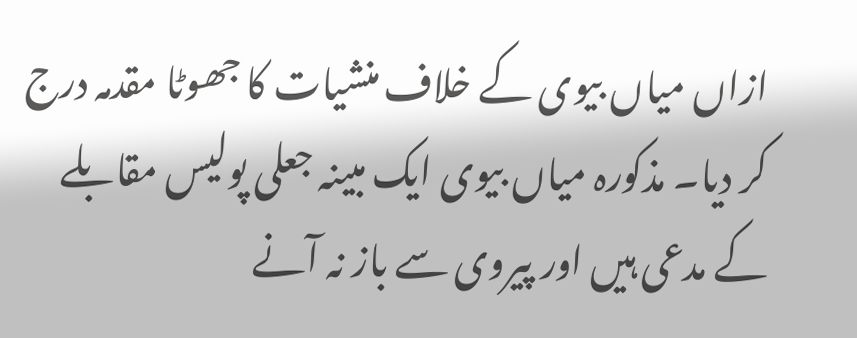ازاں میاں بیوی کے خلاف منشیات کا جھوٹا مقدمہ درج کر دیا۔ مذکورہ میاں بیوی ایک مبینہ جعلی پولیس مقابلے کے مدعی ہیں اور پیروی سے باز نہ آنے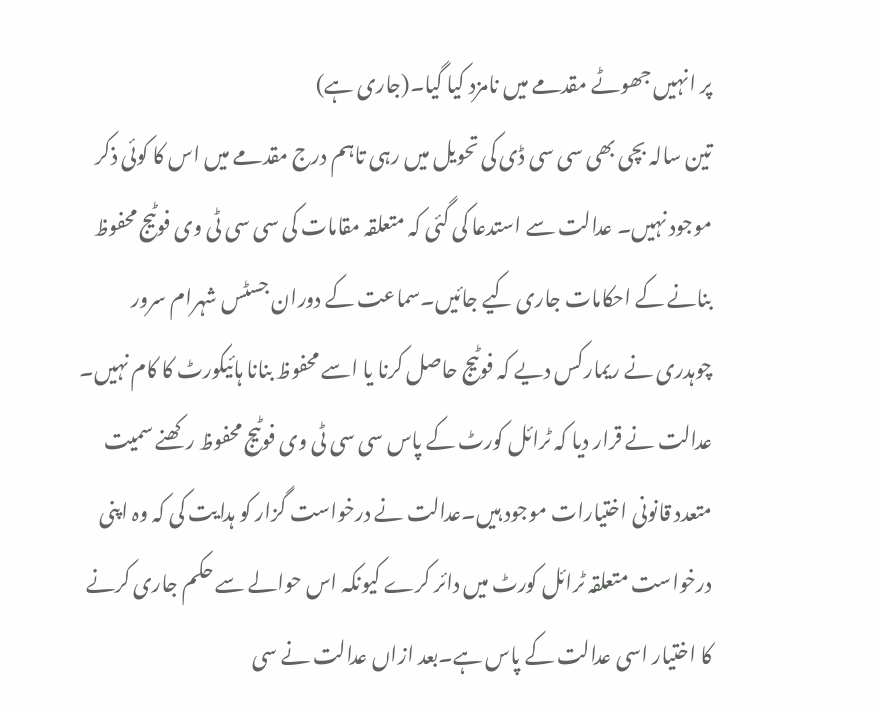پر انہیں جھوٹے مقدمے میں نامزد کیا گیا۔(جاری ہے)
تین سالہ بچی بھی سی سی ڈی کی تحویل میں رہی تاہم درج مقدمے میں اس کا کوئی ذکر موجود نہیں۔ عدالت سے استدعا کی گئی کہ متعلقہ مقامات کی سی سی ٹی وی فوٹیج محفوظ بنانے کے احکامات جاری کیے جائیں۔سماعت کے دوران جسٹس شہرام سرور چوہدری نے ریمارکس دیے کہ فوٹیج حاصل کرنا یا اسے محفوظ بنانا ہائیکورٹ کا کام نہیں۔ عدالت نے قرار دیا کہ ٹرائل کورٹ کے پاس سی سی ٹی وی فوٹیج محفوظ رکھنے سمیت متعدد قانونی اختیارات موجود ہیں۔عدالت نے درخواست گزار کو ہدایت کی کہ وہ اپنی درخواست متعلقہ ٹرائل کورٹ میں دائر کرے کیونکہ اس حوالے سے حکم جاری کرنے کا اختیار اسی عدالت کے پاس ہے۔بعد ازاں عدالت نے سی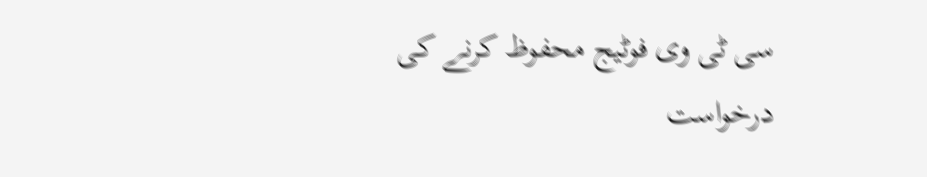سی ٹی وی فوٹیج محفوظ کرنے کی درخواست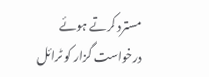مسترد کرتے ہوئے درخواست گزار کو ٹرائل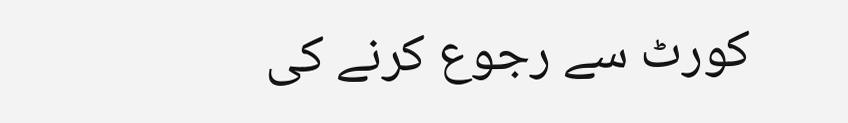کورٹ سے رجوع کرنے کی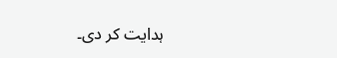ہدایت کر دی۔